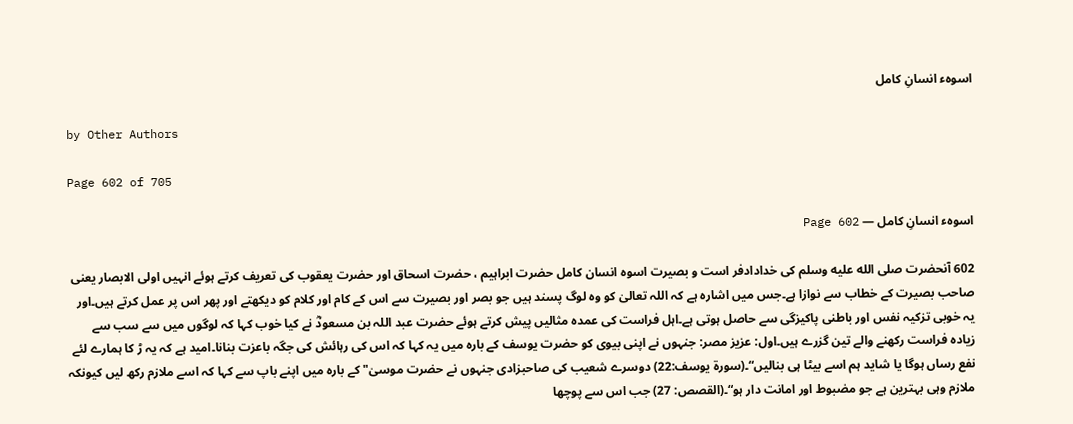اسوہء انسانِ کامل

by Other Authors

Page 602 of 705

اسوہء انسانِ کامل — Page 602

602 آنحضرت صلى الله عليه وسلم کی خدادادفر است و بصیرت اسوہ انسان کامل حضرت ابراہیم ، حضرت اسحاق اور حضرت یعقوب کی تعریف کرتے ہوئے انہیں اولی الابصار یعنی صاحب بصیرت کے خطاب سے نوازا ہے۔جس میں اشارہ ہے کہ اللہ تعالیٰ کو وہ لوگ پسند ہیں جو بصر اور بصیرت سے اس کے کام اور کلام کو دیکھتے اور پھر اس پر عمل کرتے ہیں۔اور یہ خوبی تزکیہ نفس اور باطنی پاکیزگی سے حاصل ہوتی ہے۔اہل فراست کی عمدہ مثالیں پیش کرتے ہوئے حضرت عبد اللہ بن مسعودؓ نے کیا خوب کہا کہ لوگوں میں سے سب سے زیادہ فراست رکھنے والے تین گزرے ہیں۔اول: عزیز مصر: جنہوں نے اپنی بیوی کو حضرت یوسف کے بارہ میں یہ کہا کہ اس کی رہائش کی جگہ باعزت بنانا۔امید ہے کہ یہ ڑ کا ہمارے لئے نفع رساں ہوگا یا شاید ہم اسے بیٹا ہی بنالیں“۔(سورۃ یوسف:22) دوسرے شعیب کی صاحبزادی جنہوں نے حضرت موسیٰ" کے بارہ میں اپنے باپ سے کہا کہ اسے ملازم رکھ لیں کیونکہ ملازم وہی بہترین ہے جو مضبوط اور امانت دار ہو“۔(القصص: 27) جب اس سے پوچھا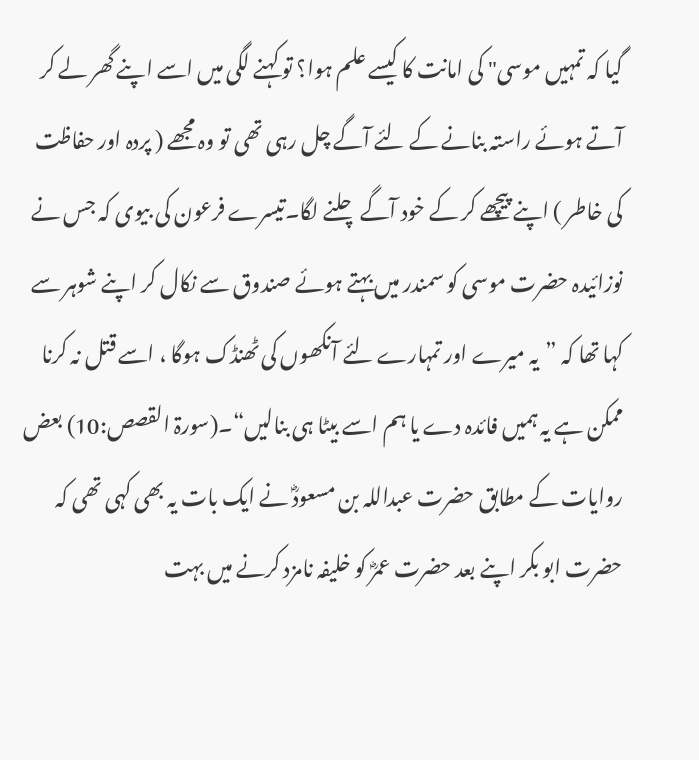گیا کہ تمہیں موسی" کی امانت کا کیسے علم ہوا؟ تو کہنے لگی میں اسے اپنے گھر لے کر آتے ہوئے راستہ بنانے کے لئے آگے چل رہی تھی تو وہ مجھے ( پردہ اور حفاظت کی خاطر ) اپنے پیچھے کر کے خود آگے چلنے لگا۔تیسرے فرعون کی بیوی کہ جس نے نوزائیدہ حضرت موسی کو سمندر میں بہتے ہوئے صندوق سے نکال کر اپنے شوہر سے کہا تھا کہ ”یہ میرے اور تمہارے لئے آنکھوں کی ٹھنڈک ہوگا ، اسے قتل نہ کرنا ممکن ہے یہ ہمیں فائدہ دے یا ہم اسے بیٹا ہی بنالیں“۔(سورۃ القصص:10) بعض روایات کے مطابق حضرت عبداللہ بن مسعودؓ نے ایک بات یہ بھی کہی تھی کہ حضرت ابو بکر اپنے بعد حضرت عمرؓ کو خلیفہ نامزد کرنے میں بہت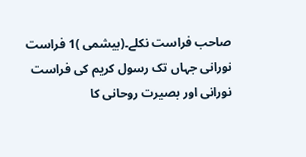صاحب فراست نکلے۔(بیشمی )1 فراست نورانی جہاں تک رسول کریم کی فراست نورانی اور بصیرت روحانی کا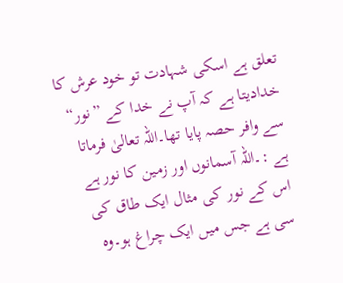تعلق ہے اسکی شہادت تو خود عرش کا خدادیتا ہے کہ آپ نے خدا کے ”نور“ سے وافر حصہ پایا تھا۔اللہ تعالیٰ فرماتا ہے :۔اللہ آسمانوں اور زمین کا نور ہے اس کے نور کی مثال ایک طاق کی سی ہے جس میں ایک چراغ ہو۔وہ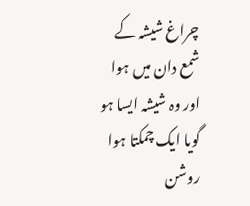چراغ شیشہ کے شمع دان میں ہوا اور وہ شیشہ ایسا ہو گویا ایک چمکتا ہوا روشن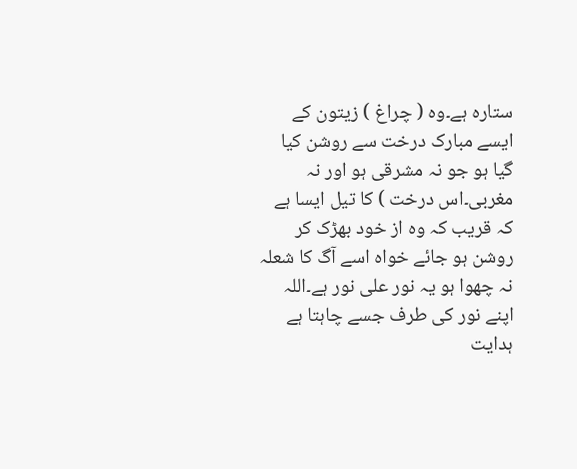ستارہ ہے۔وہ ( چراغ ) زیتون کے ایسے مبارک درخت سے روشن کیا گیا ہو جو نہ مشرقی ہو اور نہ مغربی۔اس درخت ) کا تیل ایسا ہے کہ قریب کہ وہ از خود بھڑک کر روشن ہو جائے خواہ اسے آگ کا شعلہ نہ چھوا ہو یہ نور علی نور ہے۔اللہ اپنے نور کی طرف جسے چاہتا ہے ہدایت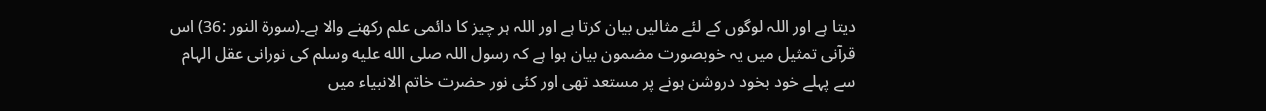دیتا ہے اور اللہ لوگوں کے لئے مثالیں بیان کرتا ہے اور اللہ ہر چیز کا دائمی علم رکھنے والا ہے۔(سورۃ النور :36) اس قرآنی تمثیل میں یہ خوبصورت مضمون بیان ہوا ہے کہ رسول اللہ صلى الله عليه وسلم کی نورانی عقل الہام سے پہلے خود بخود دروشن ہونے پر مستعد تھی اور کئی نور حضرت خاتم الانبیاء میں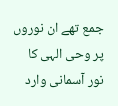جمع تھے ان نوروں پر وحی الہی کا نور آسمانی وارد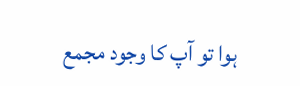ہوا تو آپ کا وجود مجمع